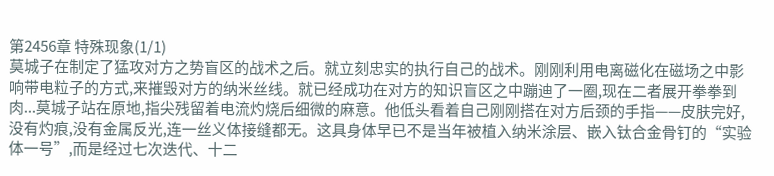第2456章 特殊现象(1/1)
莫城子在制定了猛攻对方之势盲区的战术之后。就立刻忠实的执行自己的战术。刚刚利用电离磁化在磁场之中影响带电粒子的方式,来摧毁对方的纳米丝线。就已经成功在对方的知识盲区之中蹦迪了一圈,现在二者展开拳拳到肉...莫城子站在原地,指尖残留着电流灼烧后细微的麻意。他低头看着自己刚刚搭在对方后颈的手指——皮肤完好,没有灼痕,没有金属反光,连一丝义体接缝都无。这具身体早已不是当年被植入纳米涂层、嵌入钛合金骨钉的“实验体一号”,而是经过七次迭代、十二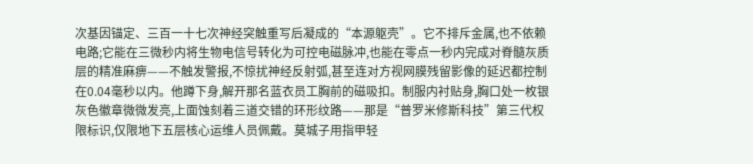次基因锚定、三百一十七次神经突触重写后凝成的“本源躯壳”。它不排斥金属,也不依赖电路;它能在三微秒内将生物电信号转化为可控电磁脉冲,也能在零点一秒内完成对脊髓灰质层的精准麻痹——不触发警报,不惊扰神经反射弧,甚至连对方视网膜残留影像的延迟都控制在0.04毫秒以内。他蹲下身,解开那名蓝衣员工胸前的磁吸扣。制服内衬贴身,胸口处一枚银灰色徽章微微发亮,上面蚀刻着三道交错的环形纹路——那是“普罗米修斯科技”第三代权限标识,仅限地下五层核心运维人员佩戴。莫城子用指甲轻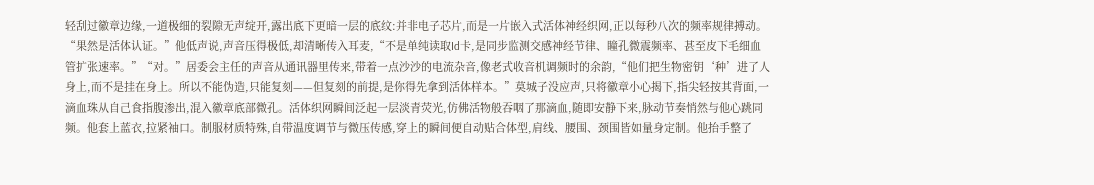轻刮过徽章边缘,一道极细的裂隙无声绽开,露出底下更暗一层的底纹:并非电子芯片,而是一片嵌入式活体神经织网,正以每秒八次的频率规律搏动。“果然是活体认证。”他低声说,声音压得极低,却清晰传入耳麦,“不是单纯读取Id卡,是同步监测交感神经节律、瞳孔微震频率、甚至皮下毛细血管扩张速率。”“对。”居委会主任的声音从通讯器里传来,带着一点沙沙的电流杂音,像老式收音机调频时的余韵,“他们把生物密钥‘种’进了人身上,而不是挂在身上。所以不能伪造,只能复刻——但复刻的前提,是你得先拿到活体样本。”莫城子没应声,只将徽章小心揭下,指尖轻按其背面,一滴血珠从自己食指腹渗出,混入徽章底部微孔。活体织网瞬间泛起一层淡青荧光,仿佛活物般吞咽了那滴血,随即安静下来,脉动节奏悄然与他心跳同频。他套上蓝衣,拉紧袖口。制服材质特殊,自带温度调节与微压传感,穿上的瞬间便自动贴合体型,肩线、腰围、颈围皆如量身定制。他抬手整了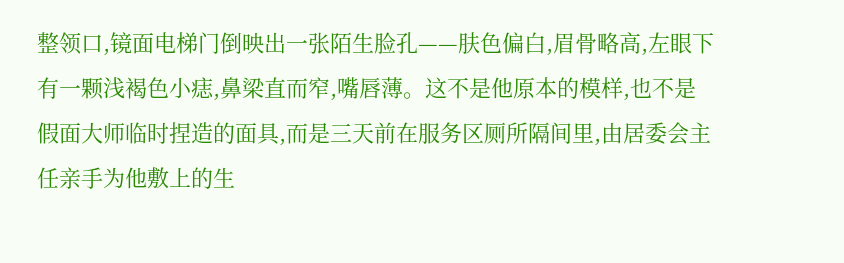整领口,镜面电梯门倒映出一张陌生脸孔——肤色偏白,眉骨略高,左眼下有一颗浅褐色小痣,鼻梁直而窄,嘴唇薄。这不是他原本的模样,也不是假面大师临时捏造的面具,而是三天前在服务区厕所隔间里,由居委会主任亲手为他敷上的生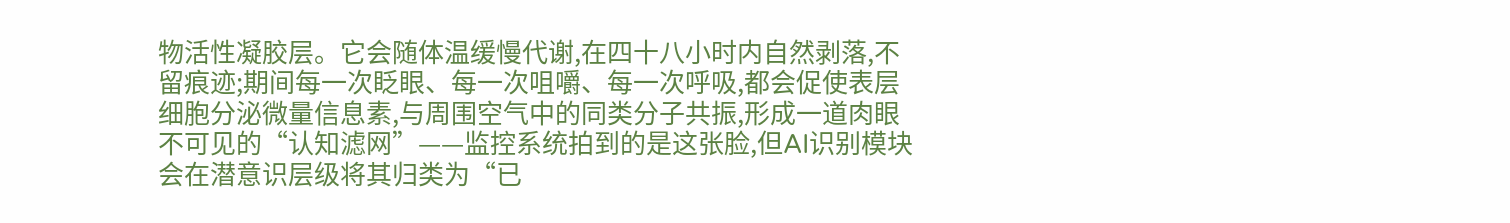物活性凝胶层。它会随体温缓慢代谢,在四十八小时内自然剥落,不留痕迹;期间每一次眨眼、每一次咀嚼、每一次呼吸,都会促使表层细胞分泌微量信息素,与周围空气中的同类分子共振,形成一道肉眼不可见的“认知滤网”——监控系统拍到的是这张脸,但AI识别模块会在潜意识层级将其归类为“已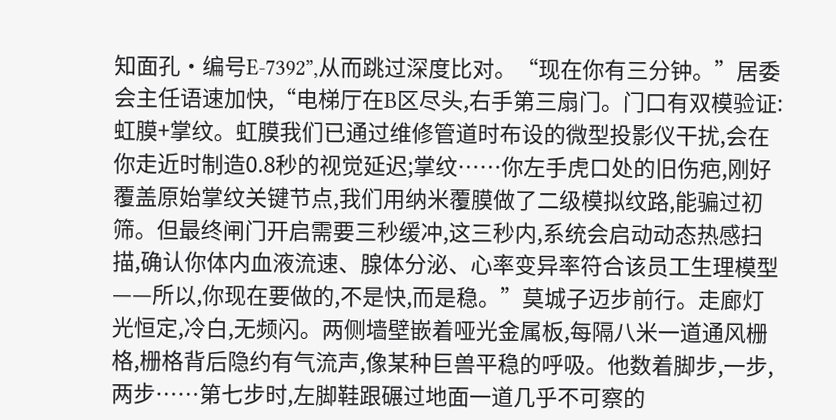知面孔·编号E-7392”,从而跳过深度比对。“现在你有三分钟。”居委会主任语速加快,“电梯厅在B区尽头,右手第三扇门。门口有双模验证:虹膜+掌纹。虹膜我们已通过维修管道时布设的微型投影仪干扰,会在你走近时制造0.8秒的视觉延迟;掌纹……你左手虎口处的旧伤疤,刚好覆盖原始掌纹关键节点,我们用纳米覆膜做了二级模拟纹路,能骗过初筛。但最终闸门开启需要三秒缓冲,这三秒内,系统会启动动态热感扫描,确认你体内血液流速、腺体分泌、心率变异率符合该员工生理模型——所以,你现在要做的,不是快,而是稳。”莫城子迈步前行。走廊灯光恒定,冷白,无频闪。两侧墙壁嵌着哑光金属板,每隔八米一道通风栅格,栅格背后隐约有气流声,像某种巨兽平稳的呼吸。他数着脚步,一步,两步……第七步时,左脚鞋跟碾过地面一道几乎不可察的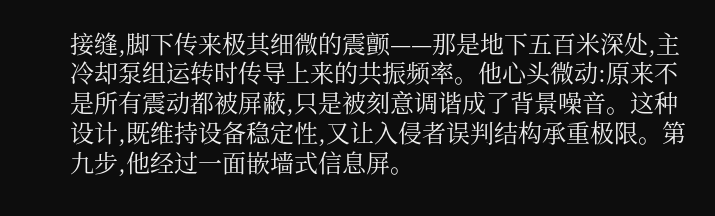接缝,脚下传来极其细微的震颤——那是地下五百米深处,主冷却泵组运转时传导上来的共振频率。他心头微动:原来不是所有震动都被屏蔽,只是被刻意调谐成了背景噪音。这种设计,既维持设备稳定性,又让入侵者误判结构承重极限。第九步,他经过一面嵌墙式信息屏。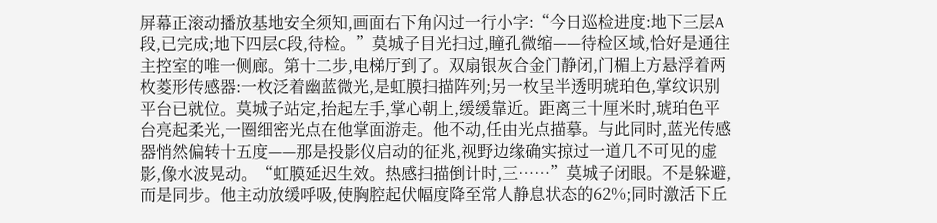屏幕正滚动播放基地安全须知,画面右下角闪过一行小字:“今日巡检进度:地下三层A段,已完成;地下四层C段,待检。”莫城子目光扫过,瞳孔微缩——待检区域,恰好是通往主控室的唯一侧廊。第十二步,电梯厅到了。双扇银灰合金门静闭,门楣上方悬浮着两枚菱形传感器:一枚泛着幽蓝微光,是虹膜扫描阵列;另一枚呈半透明琥珀色,掌纹识别平台已就位。莫城子站定,抬起左手,掌心朝上,缓缓靠近。距离三十厘米时,琥珀色平台亮起柔光,一圈细密光点在他掌面游走。他不动,任由光点描摹。与此同时,蓝光传感器悄然偏转十五度——那是投影仪启动的征兆,视野边缘确实掠过一道几不可见的虚影,像水波晃动。“虹膜延迟生效。热感扫描倒计时,三……”莫城子闭眼。不是躲避,而是同步。他主动放缓呼吸,使胸腔起伏幅度降至常人静息状态的62%;同时激活下丘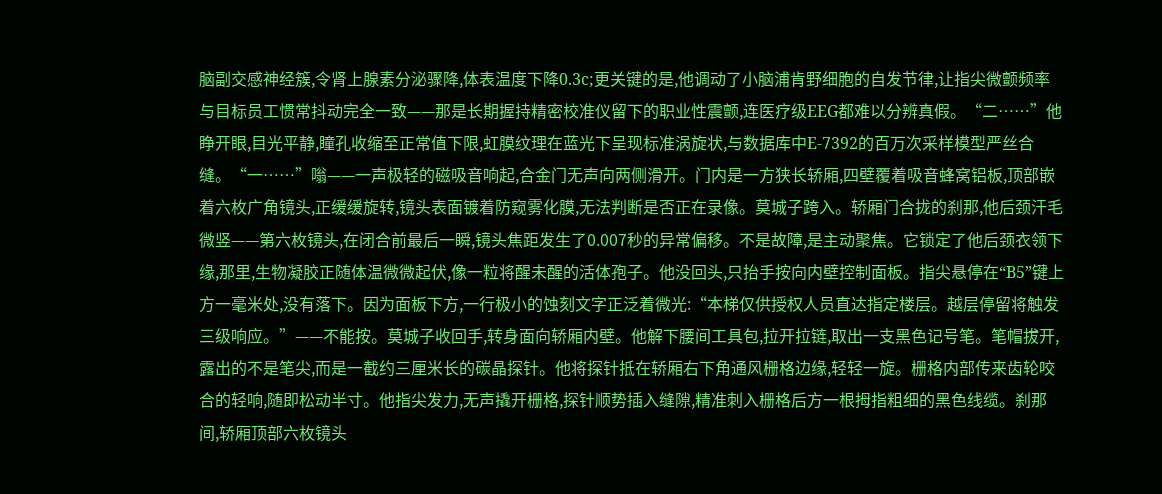脑副交感神经簇,令肾上腺素分泌骤降,体表温度下降0.3c;更关键的是,他调动了小脑浦肯野细胞的自发节律,让指尖微颤频率与目标员工惯常抖动完全一致——那是长期握持精密校准仪留下的职业性震颤,连医疗级EEG都难以分辨真假。“二……”他睁开眼,目光平静,瞳孔收缩至正常值下限,虹膜纹理在蓝光下呈现标准涡旋状,与数据库中E-7392的百万次采样模型严丝合缝。“一……”嗡——一声极轻的磁吸音响起,合金门无声向两侧滑开。门内是一方狭长轿厢,四壁覆着吸音蜂窝铝板,顶部嵌着六枚广角镜头,正缓缓旋转,镜头表面镀着防窥雾化膜,无法判断是否正在录像。莫城子跨入。轿厢门合拢的刹那,他后颈汗毛微竖——第六枚镜头,在闭合前最后一瞬,镜头焦距发生了0.007秒的异常偏移。不是故障,是主动聚焦。它锁定了他后颈衣领下缘,那里,生物凝胶正随体温微微起伏,像一粒将醒未醒的活体孢子。他没回头,只抬手按向内壁控制面板。指尖悬停在“B5”键上方一毫米处,没有落下。因为面板下方,一行极小的蚀刻文字正泛着微光:“本梯仅供授权人员直达指定楼层。越层停留将触发三级响应。”——不能按。莫城子收回手,转身面向轿厢内壁。他解下腰间工具包,拉开拉链,取出一支黑色记号笔。笔帽拔开,露出的不是笔尖,而是一截约三厘米长的碳晶探针。他将探针抵在轿厢右下角通风栅格边缘,轻轻一旋。栅格内部传来齿轮咬合的轻响,随即松动半寸。他指尖发力,无声撬开栅格,探针顺势插入缝隙,精准刺入栅格后方一根拇指粗细的黑色线缆。刹那间,轿厢顶部六枚镜头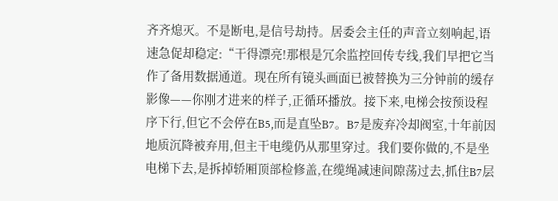齐齐熄灭。不是断电,是信号劫持。居委会主任的声音立刻响起,语速急促却稳定:“干得漂亮!那根是冗余监控回传专线,我们早把它当作了备用数据通道。现在所有镜头画面已被替换为三分钟前的缓存影像——你刚才进来的样子,正循环播放。接下来,电梯会按预设程序下行,但它不会停在B5,而是直坠B7。B7是废弃冷却阀室,十年前因地质沉降被弃用,但主干电缆仍从那里穿过。我们要你做的,不是坐电梯下去,是拆掉轿厢顶部检修盖,在缆绳减速间隙荡过去,抓住B7层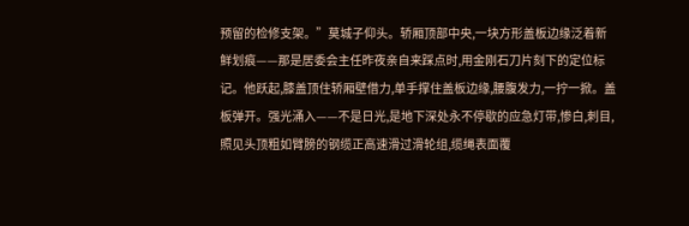预留的检修支架。”莫城子仰头。轿厢顶部中央,一块方形盖板边缘泛着新鲜划痕——那是居委会主任昨夜亲自来踩点时,用金刚石刀片刻下的定位标记。他跃起,膝盖顶住轿厢壁借力,单手撑住盖板边缘,腰腹发力,一拧一掀。盖板弹开。强光涌入——不是日光,是地下深处永不停歇的应急灯带,惨白,刺目,照见头顶粗如臂膀的钢缆正高速滑过滑轮组,缆绳表面覆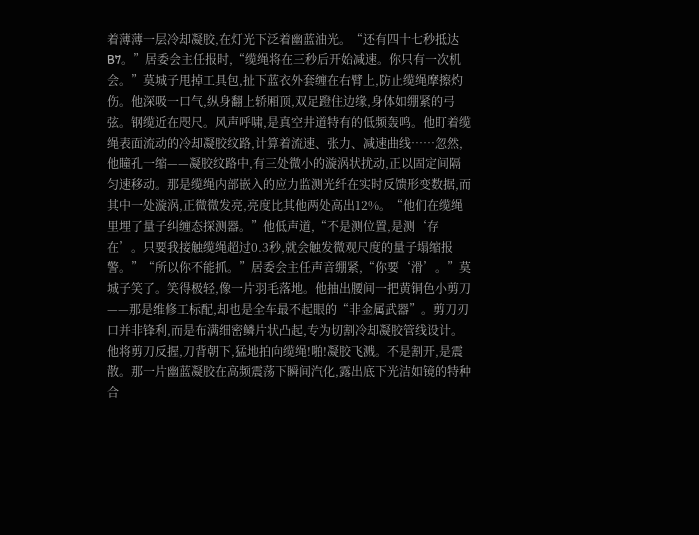着薄薄一层冷却凝胶,在灯光下泛着幽蓝油光。“还有四十七秒抵达B7。”居委会主任报时,“缆绳将在三秒后开始减速。你只有一次机会。”莫城子甩掉工具包,扯下蓝衣外套缠在右臂上,防止缆绳摩擦灼伤。他深吸一口气,纵身翻上轿厢顶,双足蹬住边缘,身体如绷紧的弓弦。钢缆近在咫尺。风声呼啸,是真空井道特有的低频轰鸣。他盯着缆绳表面流动的冷却凝胶纹路,计算着流速、张力、减速曲线……忽然,他瞳孔一缩——凝胶纹路中,有三处微小的漩涡状扰动,正以固定间隔匀速移动。那是缆绳内部嵌入的应力监测光纤在实时反馈形变数据,而其中一处漩涡,正微微发亮,亮度比其他两处高出12%。“他们在缆绳里埋了量子纠缠态探测器。”他低声道,“不是测位置,是测‘存在’。只要我接触缆绳超过0.3秒,就会触发微观尺度的量子塌缩报警。”“所以你不能抓。”居委会主任声音绷紧,“你要‘滑’。”莫城子笑了。笑得极轻,像一片羽毛落地。他抽出腰间一把黄铜色小剪刀——那是维修工标配,却也是全车最不起眼的“非金属武器”。剪刀刃口并非锋利,而是布满细密鳞片状凸起,专为切割冷却凝胶管线设计。他将剪刀反握,刀背朝下,猛地拍向缆绳!啪!凝胶飞溅。不是割开,是震散。那一片幽蓝凝胶在高频震荡下瞬间汽化,露出底下光洁如镜的特种合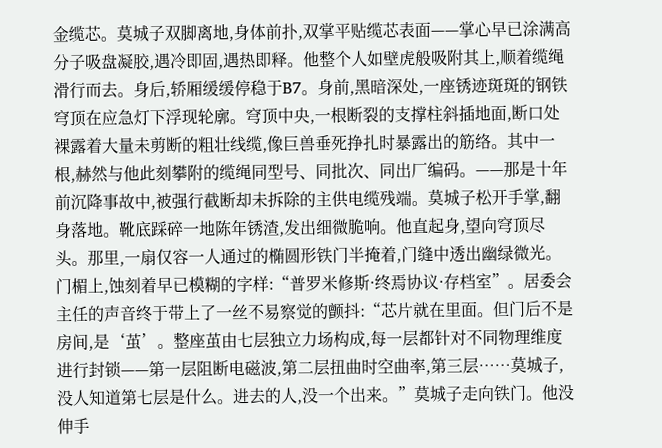金缆芯。莫城子双脚离地,身体前扑,双掌平贴缆芯表面——掌心早已涂满高分子吸盘凝胶,遇冷即固,遇热即释。他整个人如壁虎般吸附其上,顺着缆绳滑行而去。身后,轿厢缓缓停稳于B7。身前,黑暗深处,一座锈迹斑斑的钢铁穹顶在应急灯下浮现轮廓。穹顶中央,一根断裂的支撑柱斜插地面,断口处裸露着大量未剪断的粗壮线缆,像巨兽垂死挣扎时暴露出的筋络。其中一根,赫然与他此刻攀附的缆绳同型号、同批次、同出厂编码。——那是十年前沉降事故中,被强行截断却未拆除的主供电缆残端。莫城子松开手掌,翻身落地。靴底踩碎一地陈年锈渣,发出细微脆响。他直起身,望向穹顶尽头。那里,一扇仅容一人通过的椭圆形铁门半掩着,门缝中透出幽绿微光。门楣上,蚀刻着早已模糊的字样:“普罗米修斯·终焉协议·存档室”。居委会主任的声音终于带上了一丝不易察觉的颤抖:“芯片就在里面。但门后不是房间,是‘茧’。整座茧由七层独立力场构成,每一层都针对不同物理维度进行封锁——第一层阻断电磁波,第二层扭曲时空曲率,第三层……莫城子,没人知道第七层是什么。进去的人,没一个出来。”莫城子走向铁门。他没伸手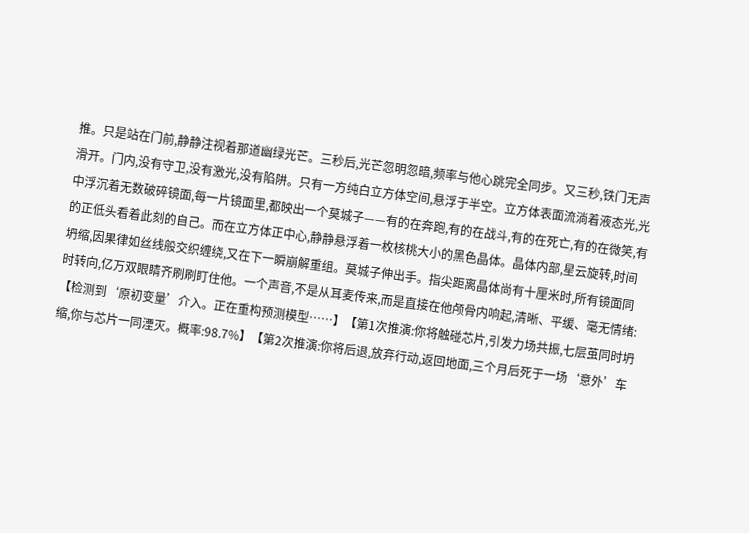推。只是站在门前,静静注视着那道幽绿光芒。三秒后,光芒忽明忽暗,频率与他心跳完全同步。又三秒,铁门无声滑开。门内,没有守卫,没有激光,没有陷阱。只有一方纯白立方体空间,悬浮于半空。立方体表面流淌着液态光,光中浮沉着无数破碎镜面,每一片镜面里,都映出一个莫城子——有的在奔跑,有的在战斗,有的在死亡,有的在微笑,有的正低头看着此刻的自己。而在立方体正中心,静静悬浮着一枚核桃大小的黑色晶体。晶体内部,星云旋转,时间坍缩,因果律如丝线般交织缠绕,又在下一瞬崩解重组。莫城子伸出手。指尖距离晶体尚有十厘米时,所有镜面同时转向,亿万双眼睛齐刷刷盯住他。一个声音,不是从耳麦传来,而是直接在他颅骨内响起,清晰、平缓、毫无情绪:【检测到‘原初变量’介入。正在重构预测模型……】【第1次推演:你将触碰芯片,引发力场共振,七层茧同时坍缩,你与芯片一同湮灭。概率:98.7%】【第2次推演:你将后退,放弃行动,返回地面,三个月后死于一场‘意外’车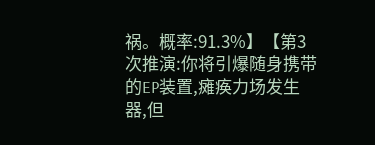祸。概率:91.3%】【第3次推演:你将引爆随身携带的EP装置,瘫痪力场发生器,但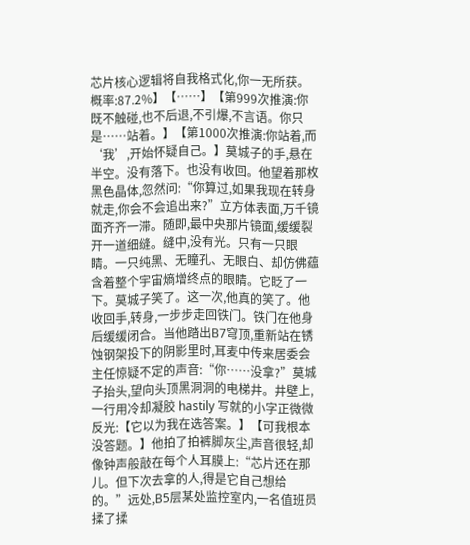芯片核心逻辑将自我格式化,你一无所获。概率:87.2%】【……】【第999次推演:你既不触碰,也不后退,不引爆,不言语。你只是……站着。】【第1000次推演:你站着,而‘我’,开始怀疑自己。】莫城子的手,悬在半空。没有落下。也没有收回。他望着那枚黑色晶体,忽然问:“你算过,如果我现在转身就走,你会不会追出来?”立方体表面,万千镜面齐齐一滞。随即,最中央那片镜面,缓缓裂开一道细缝。缝中,没有光。只有一只眼睛。一只纯黑、无瞳孔、无眼白、却仿佛蕴含着整个宇宙熵增终点的眼睛。它眨了一下。莫城子笑了。这一次,他真的笑了。他收回手,转身,一步步走回铁门。铁门在他身后缓缓闭合。当他踏出B7穹顶,重新站在锈蚀钢架投下的阴影里时,耳麦中传来居委会主任惊疑不定的声音:“你……没拿?”莫城子抬头,望向头顶黑洞洞的电梯井。井壁上,一行用冷却凝胶 hastily 写就的小字正微微反光:【它以为我在选答案。】【可我根本没答题。】他拍了拍裤脚灰尘,声音很轻,却像钟声般敲在每个人耳膜上:“芯片还在那儿。但下次去拿的人,得是它自己想给的。”远处,B5层某处监控室内,一名值班员揉了揉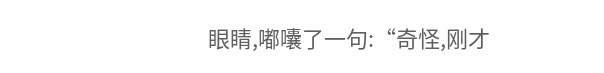眼睛,嘟囔了一句:“奇怪,刚才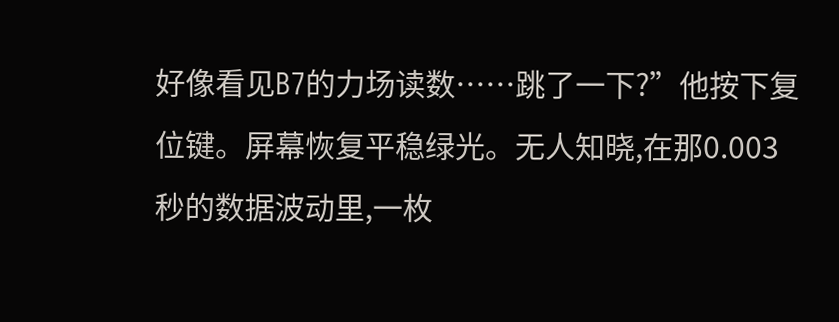好像看见B7的力场读数……跳了一下?”他按下复位键。屏幕恢复平稳绿光。无人知晓,在那0.003秒的数据波动里,一枚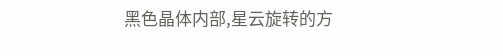黑色晶体内部,星云旋转的方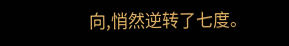向,悄然逆转了七度。